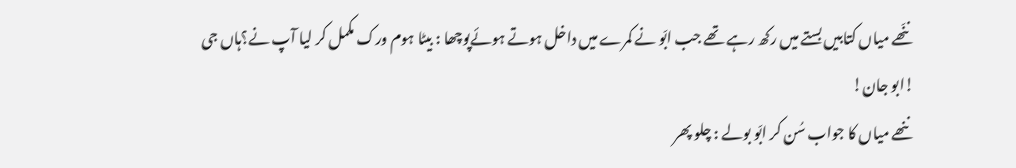ننّھے میاں کتابیں بستے میں رکھ رہے تھے جب ابّو نے کمرے میں داخل ہوتے ہوئےپوچھا : بیٹا ہوم ورک مکمل کر لیا آپ نے؟ہاں جی !ابو جان!
ننھے میاں کا جواب سُن کر ابّو بولے : چلو پھر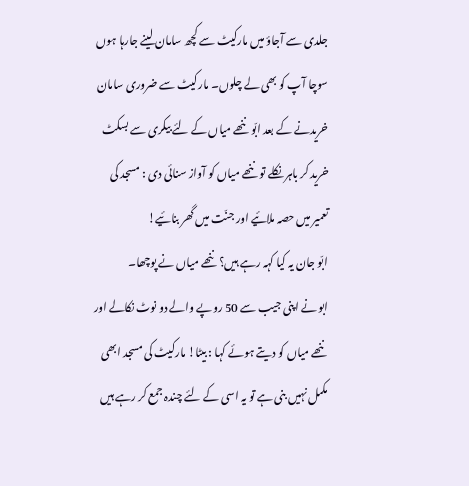جلدی سے آجاؤ میں مارکیٹ سے کچھ سامان لینے جارہا ہوں سوچا آپ کو بھی لے چلوں۔ مارکیٹ سے ضروری سامان خریدنے کے بعد ابّو ننھے میاں کے لئے بیکری سے بسکٹ خرید کر باہر نکلے تو ننھے میاں کو آواز سنائی دی : مسجد کی تعمیر میں حصہ ملائیے اور جنّت میں گھر بنائیے!
ابّو جان یہ کیا کہہ رہے ہیں؟ ننھے میاں نے پوچھا۔
ابو نے اپنی جیب سے 50 روپے والے دو نوٹ نکالے اور ننھے میاں کو دیتے ہوئے کہا : بیٹا! مارکیٹ کی مسجد ابھی مکمل نہیں بنی ہے تو یہ اسی کے لئے چندہ جمع کر رہے ہیں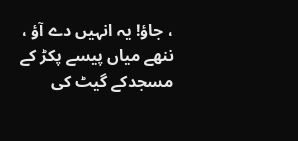، جاؤ! یہ انہیں دے آؤ ، ننھے میاں پیسے پکڑ کے مسجدکے گیٹ کی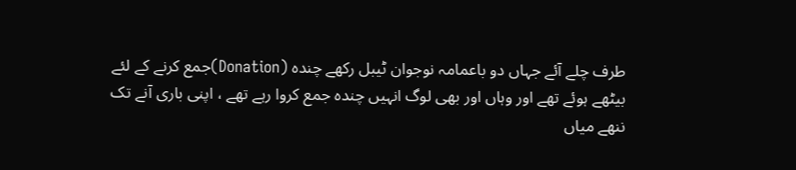طرف چلے آئے جہاں دو باعمامہ نوجوان ٹیبل رکھے چندہ (Donation)جمع کرنے کے لئے بیٹھے ہوئے تھے اور وہاں اور بھی لوگ انہیں چندہ جمع کروا رہے تھے ، اپنی باری آنے تک ننھے میاں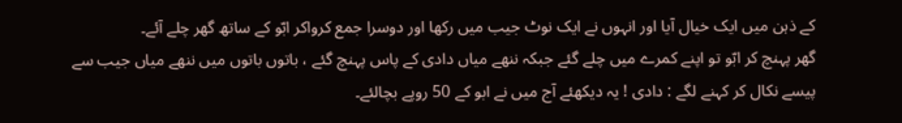کے ذہن میں ایک خیال آیا اور انہوں نے ایک نوٹ جیب میں رکھا اور دوسرا جمع کرواکر ابّو کے ساتھ گھر چلے آئے۔
گھر پہنچ کر ابّو تو اپنے کمرے میں چلے گئے جبکہ ننھے میاں دادی کے پاس پہنچ گئے ، باتوں باتوں میں ننھے میاں جیب سے پیسے نکال کر کہنے لگے : دادی ! یہ دیکھئے آج میں نے ابو کے 50 روپے بچالئے۔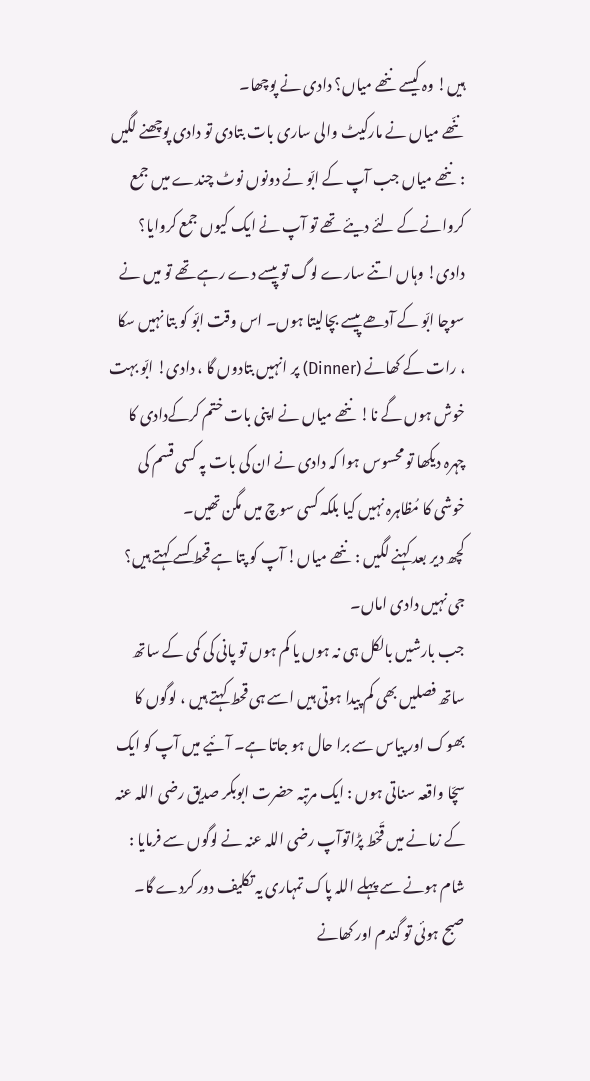ہیں! وہ کیسے ننھے میاں؟ دادی نے پوچھا۔
ننّھے میاں نے مارکیٹ والی ساری بات بتادی تو دادی پوچھنے لگیں : ننھے میاں جب آپ کے ابّو نے دونوں نوٹ چندے میں جمع کروانے کے لئے دیئے تھے تو آپ نے ایک کیوں جمع کروایا؟
دادی! وہاں اتنے سارے لوگ تو پیسے دے رہے تھے تو میں نے سوچا ابّو کے آدھے پیسے بچالیتا ہوں۔ اس وقت ابّو کو بتا نہیں سکا ، رات کے کھانے (Dinner) پر انہیں بتادوں گا ، دادی! ابّو بہت خوش ہوں گے نا! ننھے میاں نے اپنی بات ختم کرکےدادی کا چہرہ دیکھا تو محسوس ہوا کہ دادی نے ان کی بات پہ کسی قسم کی خوشی کا مُظاہرہ نہیں کیا بلکہ کسی سوچ میں مگن تھیں۔
کچھ دیر بعد کہنے لگیں : ننھے میاں! آپ کو پتا ہے قحط کسے کہتے ہیں؟ جی نہیں دادی اماں۔
جب بارشیں بالکل ہی نہ ہوں یا کم ہوں تو پانی کی کمی کے ساتھ ساتھ فصلیں بھی کم پیدا ہوتی ہیں اسے ہی قحط کہتے ہیں ، لوگوں کا بھوک اور پیاس سے برا حال ہو جاتا ہے۔ آئیے میں آپ کو ایک سچّا واقعہ سناتی ہوں : ایک مرتبہ حضرت ابوبکر صدیق رضی اللہ عنہ کے زمانے میں قَحْط پڑاتوآپ رضی اللہ عنہ نے لوگوں سے فرمایا : شام ہونے سے پہلے اللہ پاک تمہاری یہ تکلیف دور کردے گا۔ صبح ہوئی تو گندم اور کھانے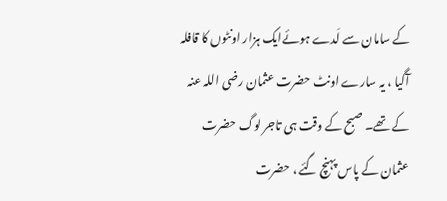کے سامان سے لَدے ہوئےایک ہزار اونٹوں کا قافلہ آگیا ، یہ سارے اونٹ حضرت عثمان رضی اللہ عنہ کے تھے۔ صبح کے وقت ہی تاجر لوگ حضرت عثمان کے پاس پہنچ گئے ، حضرت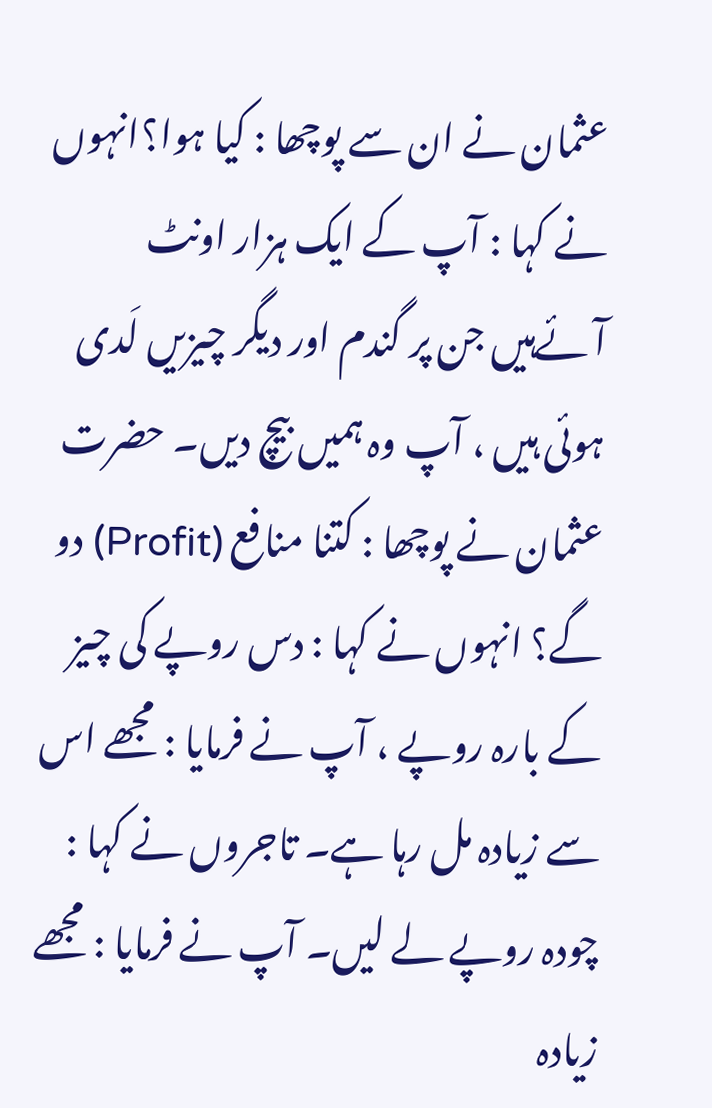عثمان نے ان سے پوچھا : کیا ہوا؟انہوں نے کہا : آپ کے ایک ہزار اونٹ آئےہیں جن پر گندم اور دیگر چیزیں لَدی ہوئی ہیں ، آپ وہ ہمیں بیچ دیں۔ حضرت عثمان نے پوچھا : کتنا منافع (Profit) دو گے؟ انہوں نے کہا : دس روپے کی چیز کے بارہ روپے ، آپ نے فرمایا : مجھے اس سے زیادہ مل رہا ہے۔ تاجروں نے کہا : چودہ روپے لے لیں۔ آپ نے فرمایا : مجھے زیادہ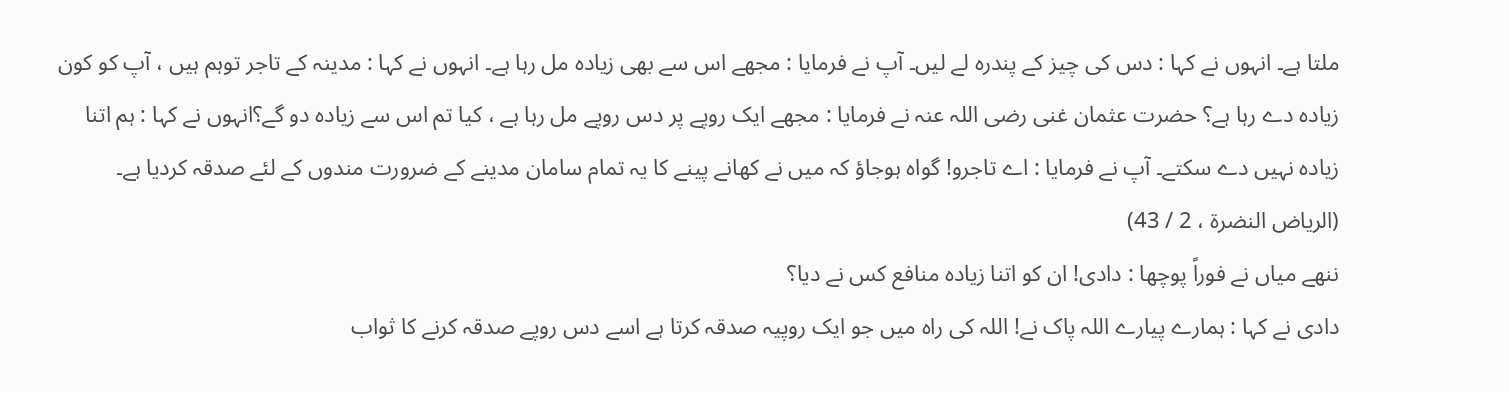ملتا ہے۔ انہوں نے کہا : دس کی چیز کے پندرہ لے لیں۔ آپ نے فرمایا : مجھے اس سے بھی زیادہ مل رہا ہے۔ انہوں نے کہا : مدینہ کے تاجر توہم ہیں ، آپ کو کون زیادہ دے رہا ہے؟ حضرت عثمان غنی رضی اللہ عنہ نے فرمایا : مجھے ایک روپے پر دس روپے مل رہا ہے ، کیا تم اس سے زیادہ دو گے؟انہوں نے کہا : ہم اتنا زیادہ نہیں دے سکتے۔ آپ نے فرمایا : اے تاجرو! گواہ ہوجاؤ کہ میں نے کھانے پینے کا یہ تمام سامان مدینے کے ضرورت مندوں کے لئے صدقہ کردیا ہے۔ (الریاض النضرۃ ، 2 / 43)
ننھے میاں نے فوراً پوچھا : دادی! ان کو اتنا زیادہ منافع کس نے دیا؟
دادی نے کہا : ہمارے پیارے اللہ پاک نے! اللہ کی راہ میں جو ایک روپیہ صدقہ کرتا ہے اسے دس روپے صدقہ کرنے کا ثواب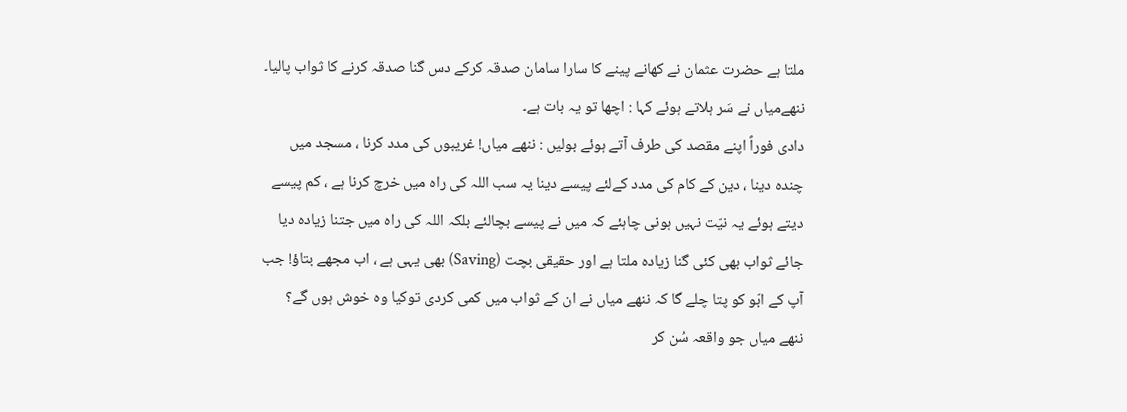ملتا ہے حضرت عثمان نے کھانے پینے کا سارا سامان صدقہ کرکے دس گنا صدقہ کرنے کا ثواب پالیا۔
ننھےمیاں نے سَر ہلاتے ہوئے کہا : اچھا تو یہ بات ہے۔
دادی فوراً اپنے مقصد کی طرف آتے ہوئے بولیں : ننھے میاں! غریبوں کی مدد کرنا ، مسجد میں چندہ دینا ، دین کے کام کی مدد کےلئے پیسے دینا یہ سب اللہ کی راہ میں خرچ کرنا ہے ، کم پیسے دیتے ہوئے یہ نیّت نہیں ہونی چاہئے کہ میں نے پیسے بچالئے بلکہ اللہ کی راہ میں جتنا زیادہ دیا جائے ثواب بھی کئی گنا زیادہ ملتا ہے اور حقیقی بچت (Saving) بھی یہی ہے ، اب مجھے بتاؤ! جب آپ کے ابّو کو پتا چلے گا کہ ننھے میاں نے ان کے ثواب میں کمی کردی توکیا وہ خوش ہوں گے؟
ننھے میاں جو واقعہ سُن کر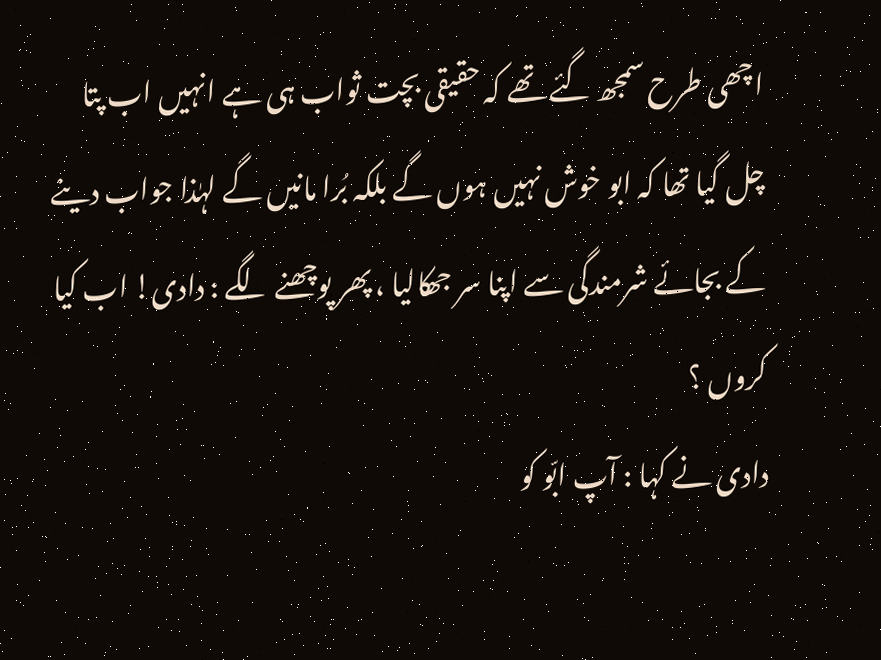اچھی طرح سمجھ گئے تھے کہ حقیقی بچت ثواب ہی ہے انہیں اب پتا چل گیا تھا کہ ابو خوش نہیں ہوں گے بلکہ بُرا مانیں گے لہٰذا جواب دینے کے بجائے شرمندگی سے اپنا سر جھکالیا ، پھر پوچھنے لگے : دادی! اب کیا کروں ؟
دادی نے کہا : آپ ابّو کو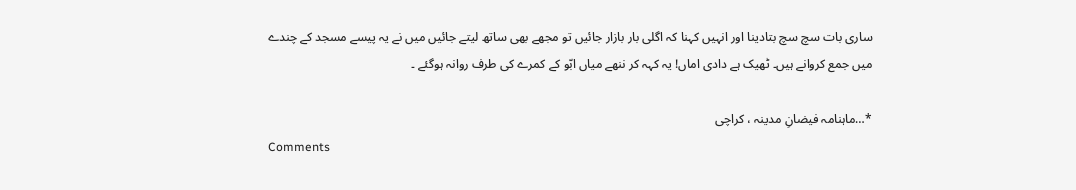ساری بات سچ سچ بتادینا اور انہیں کہنا کہ اگلی بار بازار جائیں تو مجھے بھی ساتھ لیتے جائیں میں نے یہ پیسے مسجد کے چندے میں جمع کروانے ہیں۔ ٹھیک ہے دادی اماں! یہ کہہ کر ننھے میاں ابّو کے کمرے کی طرف روانہ ہوگئے ۔

*…ماہنامہ فیضانِ مدینہ ، کراچی
Comments